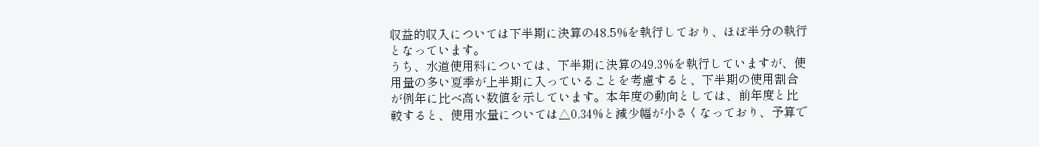収益的収入については下半期に決算の48.5%を執行しており、ほぼ半分の執行となっています。
うち、水道使用料については、下半期に決算の49.3%を執行していますが、使用量の多い夏季が上半期に入っていることを考慮すると、下半期の使用割合が例年に比べ高い数値を示しています。本年度の動向としては、前年度と比較すると、使用水量については△0.34%と減少幅が小さくなっており、予算で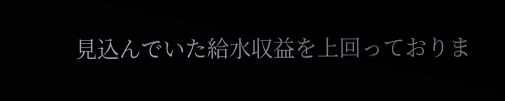見込んでいた給水収益を上回っておりま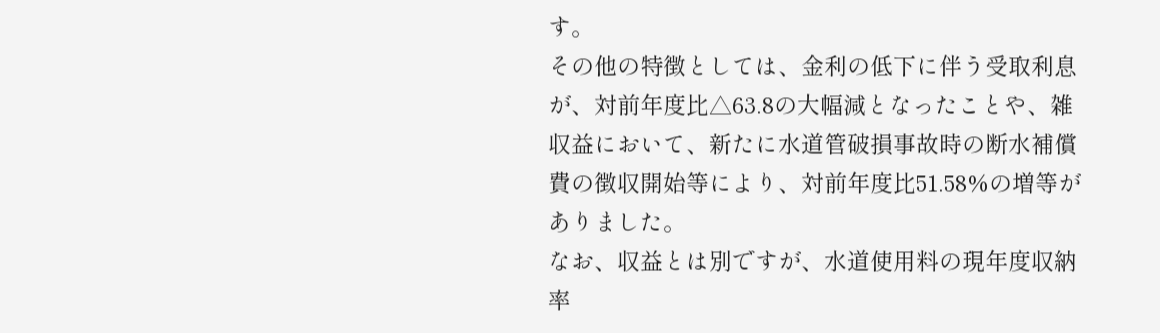す。
その他の特徴としては、金利の低下に伴う受取利息が、対前年度比△63.8の大幅減となったことや、雑収益において、新たに水道管破損事故時の断水補償費の徴収開始等により、対前年度比51.58%の増等がありました。
なお、収益とは別ですが、水道使用料の現年度収納率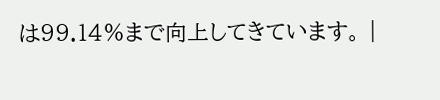は99.14%まで向上してきています。 |